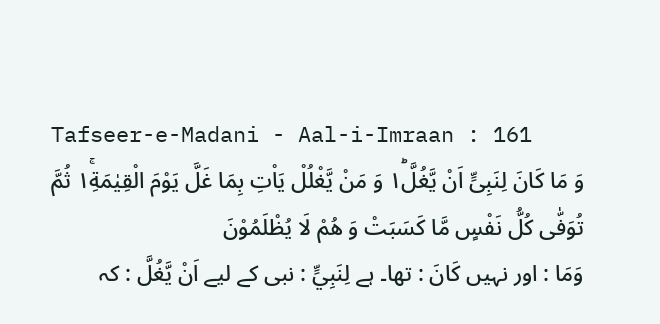Tafseer-e-Madani - Aal-i-Imraan : 161
وَ مَا كَانَ لِنَبِیٍّ اَنْ یَّغُلَّ١ؕ وَ مَنْ یَّغْلُلْ یَاْتِ بِمَا غَلَّ یَوْمَ الْقِیٰمَةِ١ۚ ثُمَّ تُوَفّٰى كُلُّ نَفْسٍ مَّا كَسَبَتْ وَ هُمْ لَا یُظْلَمُوْنَ
وَمَا : اور نہیں كَانَ : تھا۔ ہے لِنَبِيٍّ : نبی کے لیے اَنْ يَّغُلَّ : کہ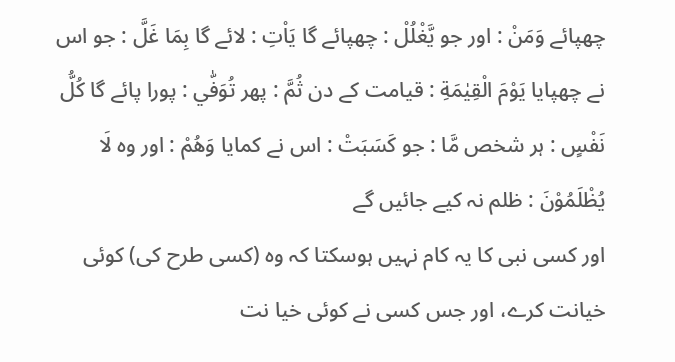چھپائے وَمَنْ : اور جو يَّغْلُلْ : چھپائے گا يَاْتِ : لائے گا بِمَا غَلَّ : جو اس نے چھپایا يَوْمَ الْقِيٰمَةِ : قیامت کے دن ثُمَّ : پھر تُوَفّٰي : پورا پائے گا كُلُّ نَفْسٍ : ہر شخص مَّا : جو كَسَبَتْ : اس نے کمایا وَھُمْ : اور وہ لَا يُظْلَمُوْنَ : ظلم نہ کیے جائیں گے
اور کسی نبی کا یہ کام نہیں ہوسکتا کہ وہ (کسی طرح کی) کوئی خیانت کرے، اور جس کسی نے کوئی خیا نت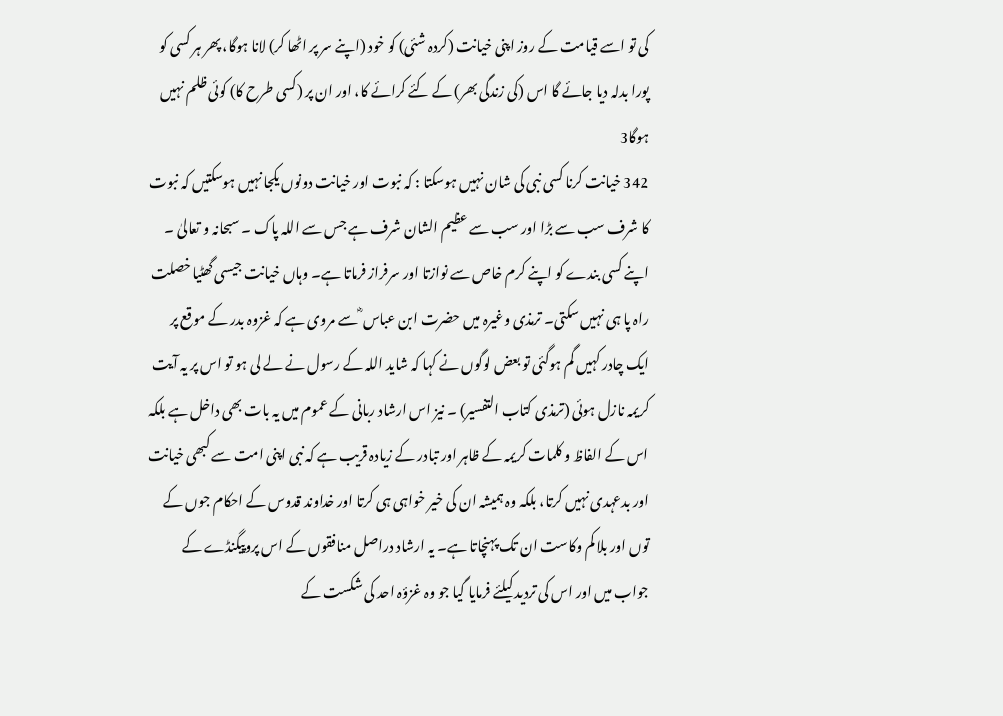کی تو اسے قیامت کے روز اپنی خیانت (کردہ شئی) کو خود (اپنے سر پر اٹھا کر) لانا ہوگا، پھر ہر کسی کو پورا بدلہ دیا جائے گا اس (کی زندگی بھر) کے کئے کرائے کا، اور ان پر (کسی طرح کا) کوئی ظلم نہیں ہوگا3
342 خیانت کرنا کسی نبی کی شان نہیں ہوسکتا : کہ نبوت اور خیانت دونوں یکجا نہیں ہوسکتیں کہ نبوت کا شرف سب سے بڑا اور سب سے عظیم الشان شرف ہے جس سے اللہ پاک ۔ سبحانہ و تعالیٰ ۔ اپنے کسی بندے کو اپنے کرم خاص سے نوازتا اور سرفراز فرماتا ہے۔ وہاں خیانت جیسی گھٹیا خصلت راہ پا ہی نہیں سکتی۔ ترمذی وغیرہ میں حضرت ابن عباس ؓ سے مروی ہے کہ غزوہ بدر کے موقع پر ایک چادر کہیں گم ہوگئی تو بعض لوگوں نے کہا کہ شاید اللہ کے رسول نے لے لی ہو تو اس پر یہ آیت کریمہ نازل ہوئی (ترمذی کتاب التفسیر) ۔ نیز اس ارشاد ربانی کے عموم میں یہ بات بھی داخل ہے بلکہ اس کے الفاظ و کلمات کریمہ کے ظاہر اور تبادر کے زیادہ قریب ہے کہ نبی اپنی امت سے کبھی خیانت اور بدعہدی نہیں کرتا، بلکہ وہ ہمیشہ ان کی خیر خواہی ہی کرتا اور خداوند قدوس کے احکام جوں کے توں اور بلا کم وکاست ان تک پہنچاتا ہے۔ یہ ارشاد دراصل منافقوں کے اس پروپیگنڈے کے جواب میں اور اس کی تردید کیلئے فرمایا گیا جو وہ غزؤہ احد کی شکست کے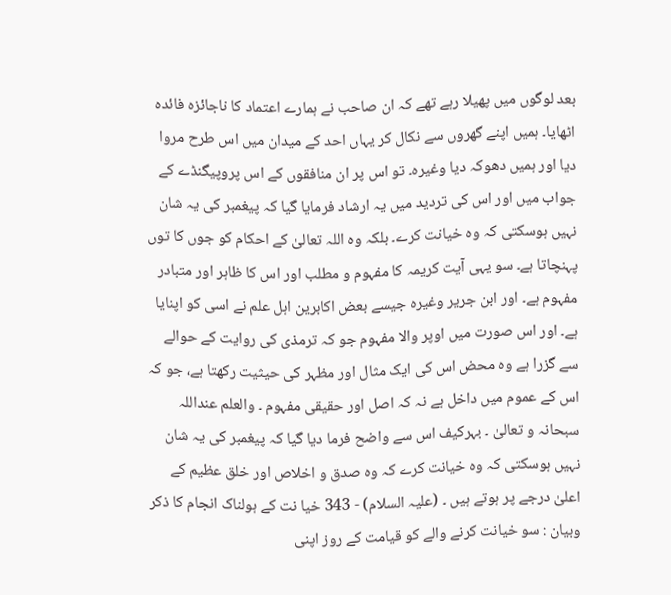بعد لوگوں میں پھیلا رہے تھے کہ ان صاحب نے ہمارے اعتماد کا ناجائزہ فائدہ اٹھایا۔ ہمیں اپنے گھروں سے نکال کر یہاں احد کے میدان میں اس طرح مروا دیا اور ہمیں دھوکہ دیا وغیرہ۔ تو اس پر ان منافقوں کے اس پروپیگنڈے کے جواب میں اور اس کی تردید میں یہ ارشاد فرمایا گیا کہ پیغمبر کی یہ شان نہیں ہوسکتی کہ وہ خیانت کرے۔ بلکہ وہ اللہ تعالیٰ کے احکام کو جوں کا توں پہنچاتا ہے۔ سو یہی آیت کریمہ کا مفہوم و مطلب اور اس کا ظاہر اور متبادر مفہوم ہے۔ اور ابن جریر وغیرہ جیسے بعض اکابرین اہل علم نے اسی کو اپنایا ہے۔ اور اس صورت میں اوپر والا مفہوم جو کہ ترمذی کی روایت کے حوالے سے گزرا ہے وہ محض اس کی ایک مثال اور مظہر کی حیثیت رکھتا ہے، جو کہ اس کے عموم میں داخل ہے نہ کہ اصل اور حقیقی مفہوم ۔ والعلم عنداللہ سبحانہ و تعالیٰ ۔ بہرکیف اس سے واضح فرما دیا گیا کہ پیغمبر کی یہ شان نہیں ہوسکتی کہ وہ خیانت کرے کہ وہ صدق و اخلاص اور خلق عظیم کے اعلیٰ درجے پر ہوتے ہیں ۔ (علیہ السلام) - 343 خیا نت کے ہولناک انجام کا ذکر وبیان : سو خیانت کرنے والے کو قیامت کے روز اپنی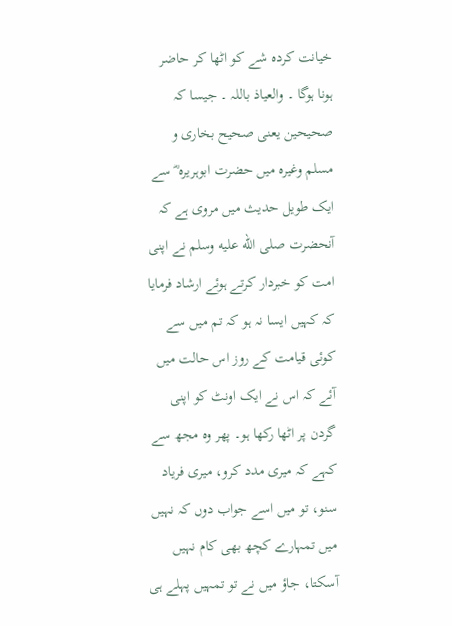خیانت کردہ شے کو اٹھا کر حاضر ہونا ہوگا ۔ والعیاذ باللہ ۔ جیسا کہ صحیحین یعنی صحیح بخاری و مسلم وغیرہ میں حضرت ابوہریرہ ؓ سے ایک طویل حدیث میں مروی ہے کہ آنحضرت صلى الله عليه وسلم نے اپنی امت کو خبردار کرتے ہوئے ارشاد فرمایا کہ کہیں ایسا نہ ہو کہ تم میں سے کوئی قیامت کے روز اس حالت میں آئے کہ اس نے ایک اونٹ کو اپنی گردن پر اٹھا رکھا ہو۔ پھر وہ مجھ سے کہے کہ میری مدد کرو، میری فریاد سنو، تو میں اسے جواب دوں کہ نہیں میں تمہارے کچھ بھی کام نہیں آسکتا، جاؤ میں نے تو تمہیں پہلے ہی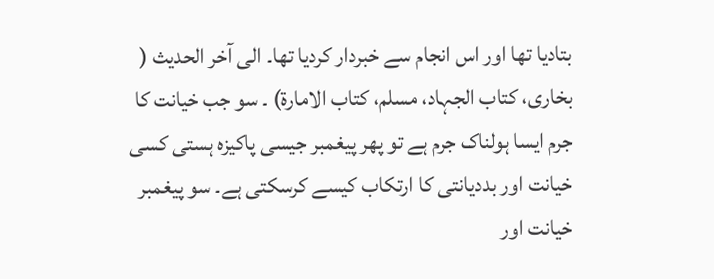بتادیا تھا اور اس انجام سے خبردار کردیا تھا۔ الی آخر الحدیث ( بخاری، کتاب الجہاد، مسلم، کتاب الامارۃ) ۔ سو جب خیانت کا جرم ایسا ہولناک جرم ہے تو پھر پیغمبر جیسی پاکیزہ ہستی کسی خیانت اور بددیانتی کا ارتکاب کیسے کرسکتی ہے۔ سو پیغمبر خیانت اور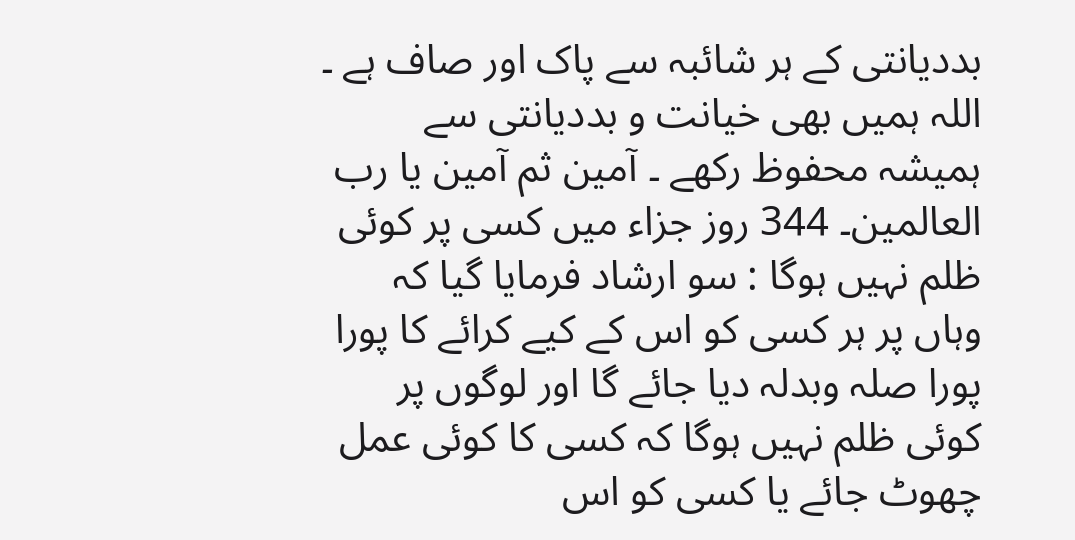بددیانتی کے ہر شائبہ سے پاک اور صاف ہے ۔ اللہ ہمیں بھی خیانت و بددیانتی سے ہمیشہ محفوظ رکھے ۔ آمین ثم آمین یا رب العالمین۔ 344 روز جزاء میں کسی پر کوئی ظلم نہیں ہوگا : سو ارشاد فرمایا گیا کہ وہاں پر ہر کسی کو اس کے کیے کرائے کا پورا پورا صلہ وبدلہ دیا جائے گا اور لوگوں پر کوئی ظلم نہیں ہوگا کہ کسی کا کوئی عمل چھوٹ جائے یا کسی کو اس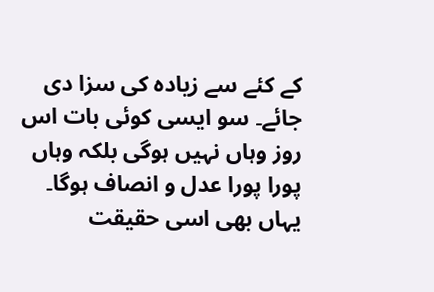کے کئے سے زیادہ کی سزا دی جائے۔ سو ایسی کوئی بات اس روز وہاں نہیں ہوگی بلکہ وہاں پورا پورا عدل و انصاف ہوگا۔ یہاں بھی اسی حقیقت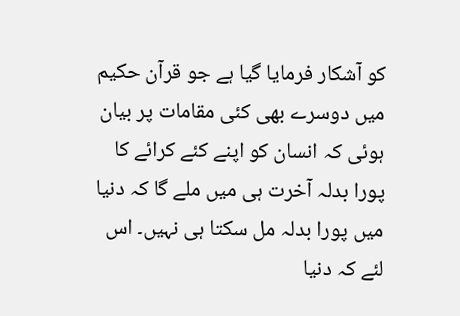کو آشکار فرمایا گیا ہے جو قرآن حکیم میں دوسرے بھی کئی مقامات پر بیان ہوئی کہ انسان کو اپنے کئے کرائے کا پورا بدلہ آخرت ہی میں ملے گا کہ دنیا میں پورا بدلہ مل سکتا ہی نہیں۔ اس لئے کہ دنیا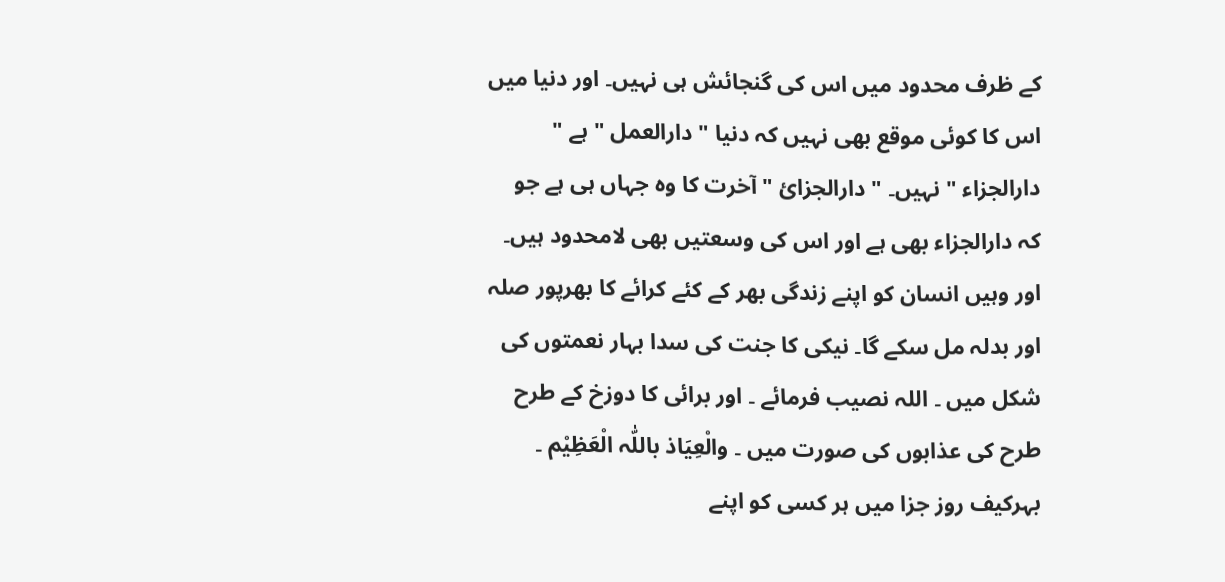کے ظرف محدود میں اس کی گنجائش ہی نہیں۔ اور دنیا میں اس کا کوئی موقع بھی نہیں کہ دنیا " دارالعمل " ہے " دارالجزاء " نہیں۔ " دارالجزائ " آخرت کا وہ جہاں ہی ہے جو کہ دارالجزاء بھی ہے اور اس کی وسعتیں بھی لامحدود ہیں۔ اور وہیں انسان کو اپنے زندگی بھر کے کئے کرائے کا بھرپور صلہ اور بدلہ مل سکے گا۔ نیکی کا جنت کی سدا بہار نعمتوں کی شکل میں ۔ اللہ نصیب فرمائے ۔ اور برائی کا دوزخ کے طرح طرح کی عذابوں کی صورت میں ۔ والْعِیَاذ باللّٰہ الْعَظِیْم ۔ بہرکیف روز جزا میں ہر کسی کو اپنے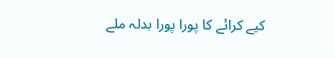کیے کرائے کا پورا پورا بدلہ ملے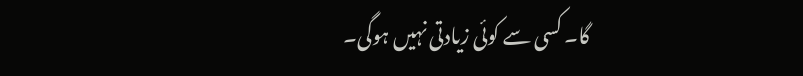گا۔ کسی سے کوئی زیادتی نہیں ہوگی۔